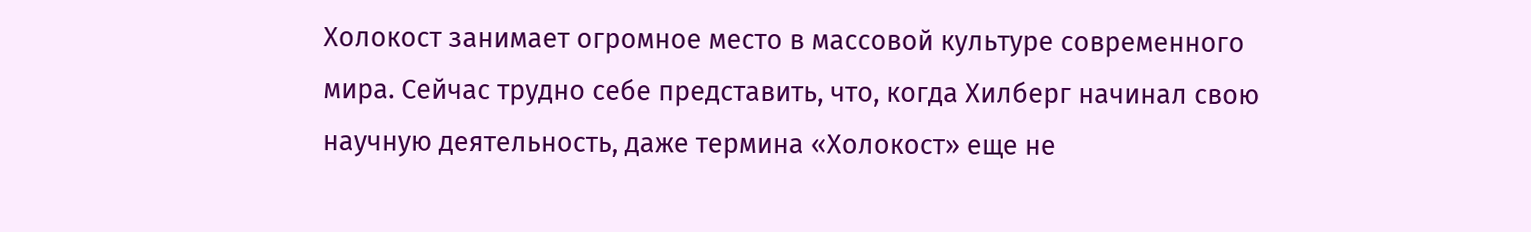Холокост занимает огромное место в массовой культуре современного мира. Сейчас трудно себе представить, что, когда Хилберг начинал свою научную деятельность, даже термина «Холокост» еще не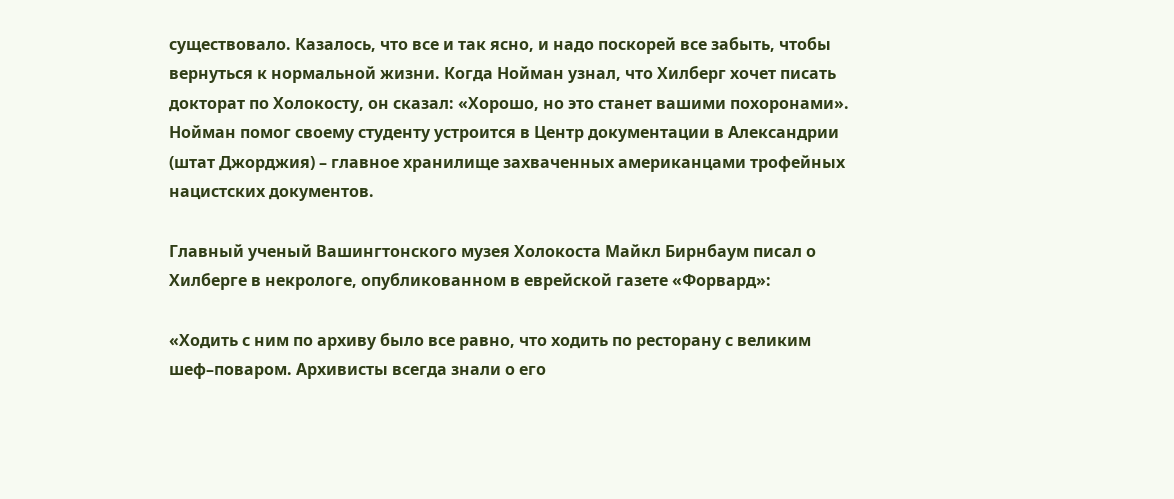существовало. Казалось, что все и так ясно, и надо поскорей все забыть, чтобы вернуться к нормальной жизни. Когда Нойман узнал, что Хилберг хочет писать докторат по Холокосту, он сказал: «Хорошо, но это станет вашими похоронами». Нойман помог своему студенту устроится в Центр документации в Александрии (штат Джорджия) – главное хранилище захваченных американцами трофейных нацистских документов.

Главный ученый Вашингтонского музея Холокоста Майкл Бирнбаум писал о Хилберге в некрологе, опубликованном в еврейской газете «Форвард»:

«Ходить с ним по архиву было все равно, что ходить по ресторану с великим шеф–поваром. Архивисты всегда знали о его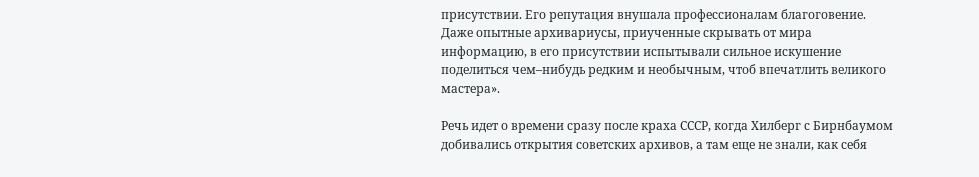присутствии. Его репутация внушала профессионалам благоговение. Даже опытные архивариусы, приученные скрывать от мира информацию, в его присутствии испытывали сильное искушение поделиться чем–нибудь редким и необычным, чтоб впечатлить великого мастера».

Речь идет о времени сразу после краха СССР, когда Хилберг с Бирнбаумом добивались открытия советских архивов, а там еще не знали, как себя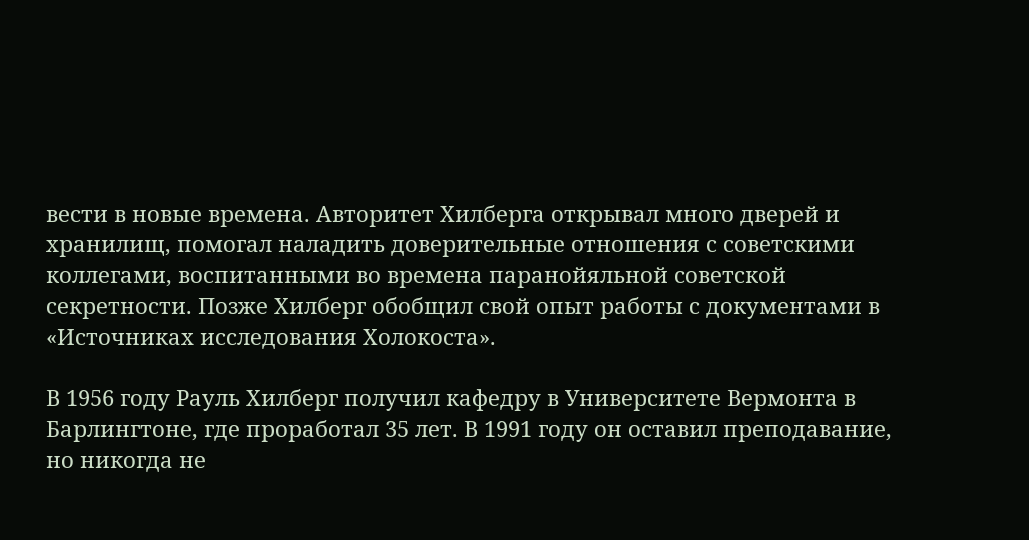вести в новые времена. Авторитет Хилберга открывал много дверей и хранилищ, помогал наладить доверительные отношения с советскими коллегами, воспитанными во времена паранойяльной советской секретности. Позже Хилберг обобщил свой опыт работы с документами в «Источниках исследования Холокоста».

В 1956 году Рауль Хилберг получил кафедру в Университете Вермонта в Барлингтоне, где проработал 35 лет. В 1991 году он оставил преподавание, но никогда не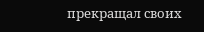прекращал своих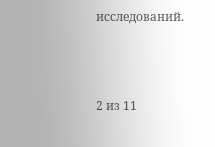исследований.



2 из 11